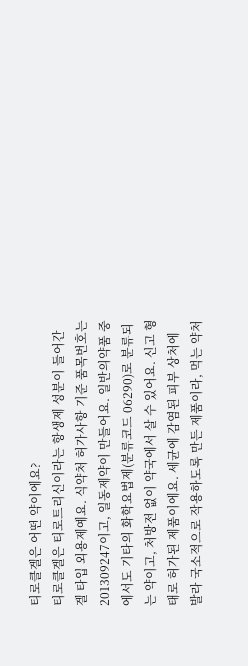티로클겔은 어떤 약이에요?
티로클겔은 티로트리신이라는 항생제 성분이 들어간 겔 타입 외용제예요. 식약처 허가사항 기준 품목번호는 201309247이고, 일동제약이 만들어요. 일반의약품 중에서도 기타의 화학요법제(분류코드 06290)로 분류되는 약이고, 처방전 없이 약국에서 살 수 있어요. 신고 형태로 허가된 제품이에요. 세균에 감염된 피부 상처에 발라 국소적으로 작용하도록 만든 제품이라, 먹는 약처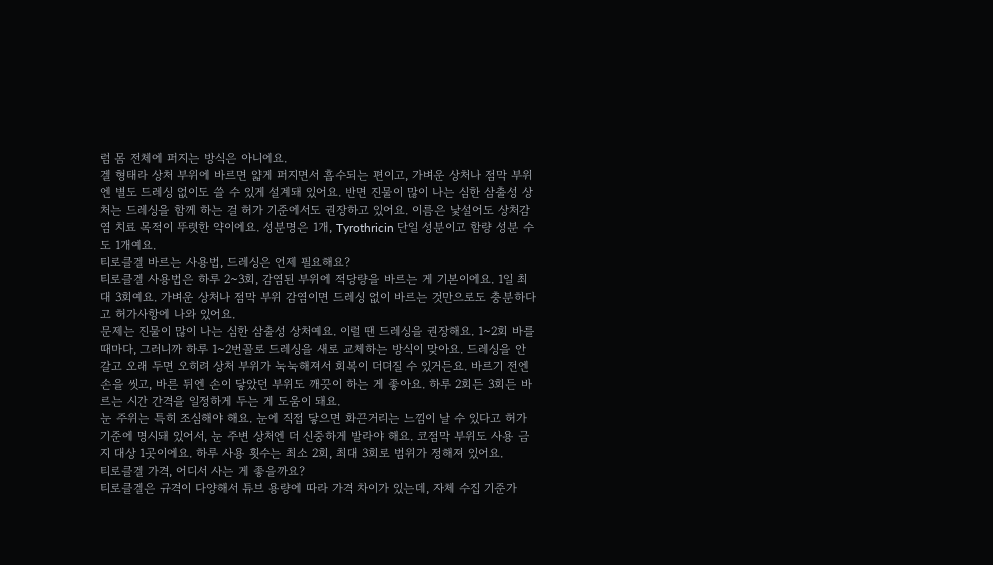럼 몸 전체에 퍼지는 방식은 아니에요.
겔 형태라 상처 부위에 바르면 얇게 퍼지면서 흡수되는 편이고, 가벼운 상처나 점막 부위엔 별도 드레싱 없이도 쓸 수 있게 설계돼 있어요. 반면 진물이 많이 나는 심한 삼출성 상처는 드레싱을 함께 하는 걸 허가 기준에서도 권장하고 있어요. 이름은 낯설어도 상처감염 치료 목적이 뚜렷한 약이에요. 성분명은 1개, Tyrothricin 단일 성분이고 함량 성분 수도 1개예요.
티로클겔 바르는 사용법, 드레싱은 언제 필요해요?
티로클겔 사용법은 하루 2~3회, 감염된 부위에 적당량을 바르는 게 기본이에요. 1일 최대 3회예요. 가벼운 상처나 점막 부위 감염이면 드레싱 없이 바르는 것만으로도 충분하다고 허가사항에 나와 있어요.
문제는 진물이 많이 나는 심한 삼출성 상처예요. 이럴 땐 드레싱을 권장해요. 1~2회 바를 때마다, 그러니까 하루 1~2번꼴로 드레싱을 새로 교체하는 방식이 맞아요. 드레싱을 안 갈고 오래 두면 오히려 상처 부위가 눅눅해져서 회복이 더뎌질 수 있거든요. 바르기 전엔 손을 씻고, 바른 뒤엔 손이 닿았던 부위도 깨끗이 하는 게 좋아요. 하루 2회든 3회든 바르는 시간 간격을 일정하게 두는 게 도움이 돼요.
눈 주위는 특히 조심해야 해요. 눈에 직접 닿으면 화끈거리는 느낌이 날 수 있다고 허가 기준에 명시돼 있어서, 눈 주변 상처엔 더 신중하게 발라야 해요. 코점막 부위도 사용 금지 대상 1곳이에요. 하루 사용 횟수는 최소 2회, 최대 3회로 범위가 정해져 있어요.
티로클겔 가격, 어디서 사는 게 좋을까요?
티로클겔은 규격이 다양해서 튜브 용량에 따라 가격 차이가 있는데, 자체 수집 기준가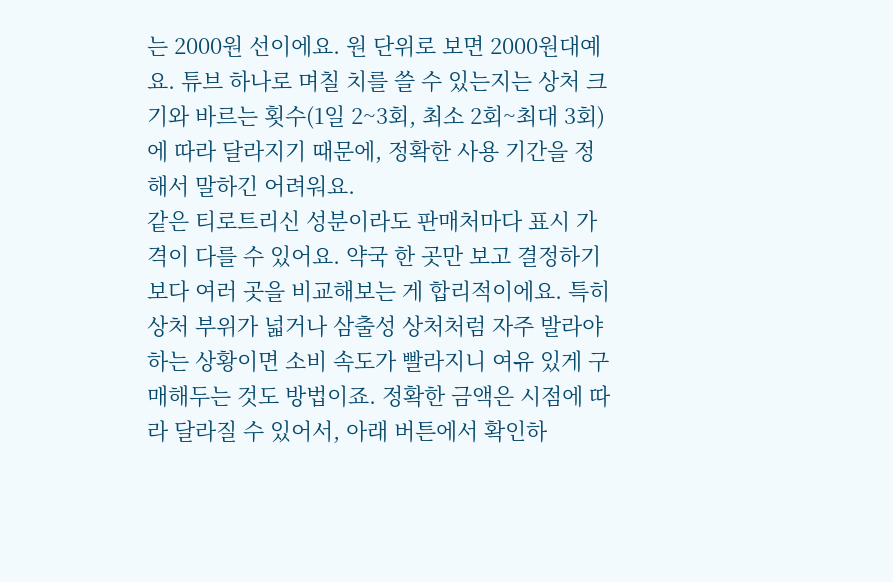는 2000원 선이에요. 원 단위로 보면 2000원대예요. 튜브 하나로 며칠 치를 쓸 수 있는지는 상처 크기와 바르는 횟수(1일 2~3회, 최소 2회~최대 3회)에 따라 달라지기 때문에, 정확한 사용 기간을 정해서 말하긴 어려워요.
같은 티로트리신 성분이라도 판매처마다 표시 가격이 다를 수 있어요. 약국 한 곳만 보고 결정하기보다 여러 곳을 비교해보는 게 합리적이에요. 특히 상처 부위가 넓거나 삼출성 상처처럼 자주 발라야 하는 상황이면 소비 속도가 빨라지니 여유 있게 구매해두는 것도 방법이죠. 정확한 금액은 시점에 따라 달라질 수 있어서, 아래 버튼에서 확인하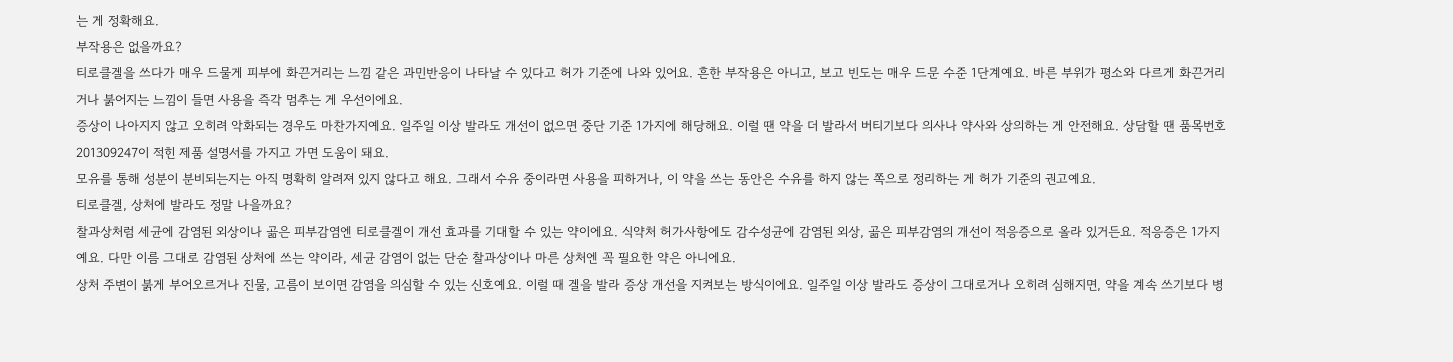는 게 정확해요.
부작용은 없을까요?
티로클겔을 쓰다가 매우 드물게 피부에 화끈거리는 느낌 같은 과민반응이 나타날 수 있다고 허가 기준에 나와 있어요. 흔한 부작용은 아니고, 보고 빈도는 매우 드문 수준 1단계예요. 바른 부위가 평소와 다르게 화끈거리거나 붉어지는 느낌이 들면 사용을 즉각 멈추는 게 우선이에요.
증상이 나아지지 않고 오히려 악화되는 경우도 마찬가지예요. 일주일 이상 발라도 개선이 없으면 중단 기준 1가지에 해당해요. 이럴 땐 약을 더 발라서 버티기보다 의사나 약사와 상의하는 게 안전해요. 상담할 땐 품목번호 201309247이 적힌 제품 설명서를 가지고 가면 도움이 돼요.
모유를 통해 성분이 분비되는지는 아직 명확히 알려져 있지 않다고 해요. 그래서 수유 중이라면 사용을 피하거나, 이 약을 쓰는 동안은 수유를 하지 않는 쪽으로 정리하는 게 허가 기준의 권고예요.
티로클겔, 상처에 발라도 정말 나을까요?
찰과상처럼 세균에 감염된 외상이나 곪은 피부감염엔 티로클겔이 개선 효과를 기대할 수 있는 약이에요. 식약처 허가사항에도 감수성균에 감염된 외상, 곪은 피부감염의 개선이 적응증으로 올라 있거든요. 적응증은 1가지예요. 다만 이름 그대로 감염된 상처에 쓰는 약이라, 세균 감염이 없는 단순 찰과상이나 마른 상처엔 꼭 필요한 약은 아니에요.
상처 주변이 붉게 부어오르거나 진물, 고름이 보이면 감염을 의심할 수 있는 신호예요. 이럴 때 겔을 발라 증상 개선을 지켜보는 방식이에요. 일주일 이상 발라도 증상이 그대로거나 오히려 심해지면, 약을 계속 쓰기보다 병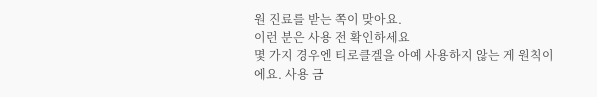원 진료를 받는 쪽이 맞아요.
이런 분은 사용 전 확인하세요
몇 가지 경우엔 티로클겔을 아예 사용하지 않는 게 원칙이에요. 사용 금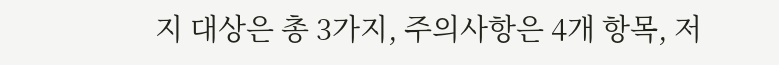지 대상은 총 3가지, 주의사항은 4개 항목, 저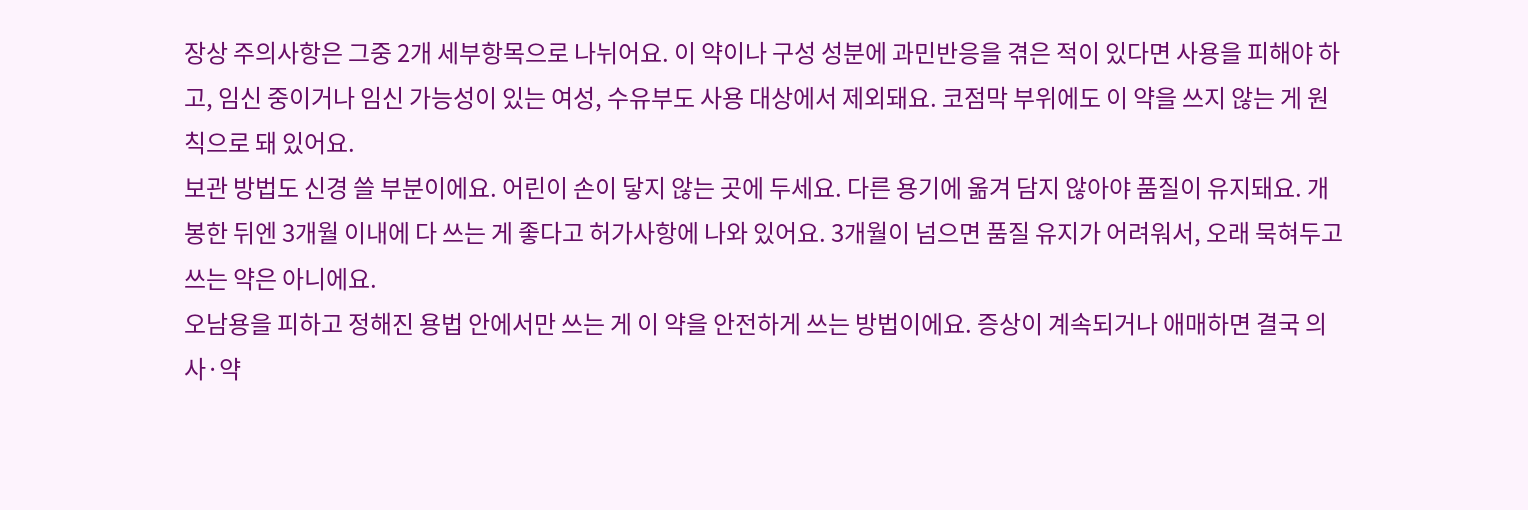장상 주의사항은 그중 2개 세부항목으로 나뉘어요. 이 약이나 구성 성분에 과민반응을 겪은 적이 있다면 사용을 피해야 하고, 임신 중이거나 임신 가능성이 있는 여성, 수유부도 사용 대상에서 제외돼요. 코점막 부위에도 이 약을 쓰지 않는 게 원칙으로 돼 있어요.
보관 방법도 신경 쓸 부분이에요. 어린이 손이 닿지 않는 곳에 두세요. 다른 용기에 옮겨 담지 않아야 품질이 유지돼요. 개봉한 뒤엔 3개월 이내에 다 쓰는 게 좋다고 허가사항에 나와 있어요. 3개월이 넘으면 품질 유지가 어려워서, 오래 묵혀두고 쓰는 약은 아니에요.
오남용을 피하고 정해진 용법 안에서만 쓰는 게 이 약을 안전하게 쓰는 방법이에요. 증상이 계속되거나 애매하면 결국 의사·약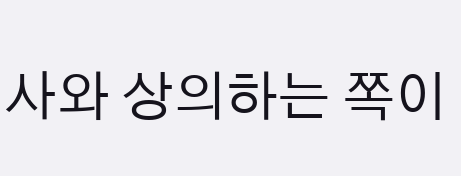사와 상의하는 쪽이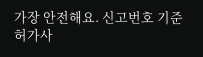가장 안전해요. 신고번호 기준 허가사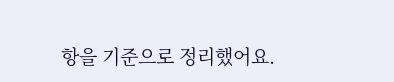항을 기준으로 정리했어요.